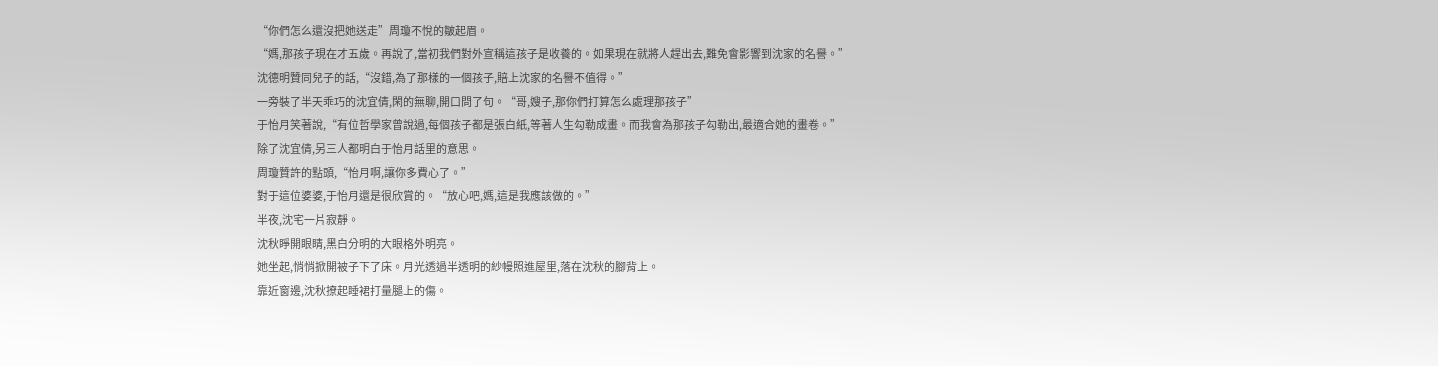“你們怎么還沒把她送走”周瓊不悅的皺起眉。
“媽,那孩子現在才五歲。再說了,當初我們對外宣稱這孩子是收養的。如果現在就將人趕出去,難免會影響到沈家的名譽。”
沈德明贊同兒子的話,“沒錯,為了那樣的一個孩子,賠上沈家的名譽不值得。”
一旁裝了半天乖巧的沈宜倩,閑的無聊,開口問了句。“哥,嫂子,那你們打算怎么處理那孩子”
于怡月笑著說,“有位哲學家曾說過,每個孩子都是張白紙,等著人生勾勒成畫。而我會為那孩子勾勒出,最適合她的畫卷。”
除了沈宜倩,另三人都明白于怡月話里的意思。
周瓊贊許的點頭,“怡月啊,讓你多費心了。”
對于這位婆婆,于怡月還是很欣賞的。“放心吧,媽,這是我應該做的。”
半夜,沈宅一片寂靜。
沈秋睜開眼睛,黑白分明的大眼格外明亮。
她坐起,悄悄掀開被子下了床。月光透過半透明的紗幔照進屋里,落在沈秋的腳背上。
靠近窗邊,沈秋撩起睡裙打量腿上的傷。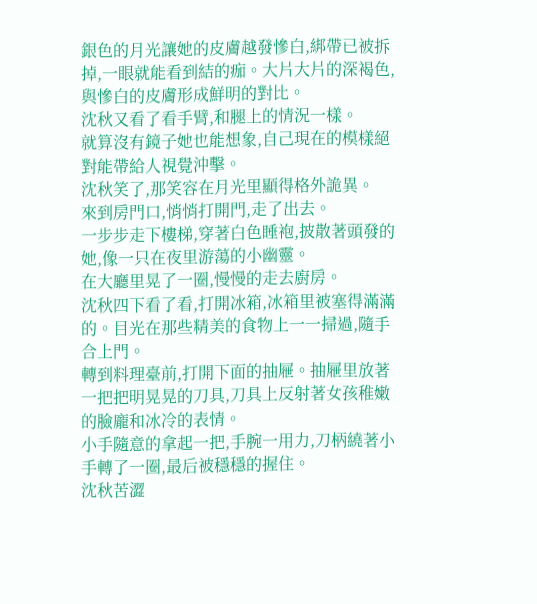銀色的月光讓她的皮膚越發慘白,綁帶已被拆掉,一眼就能看到結的痂。大片大片的深褐色,與慘白的皮膚形成鮮明的對比。
沈秋又看了看手臂,和腿上的情況一樣。
就算沒有鏡子她也能想象,自己現在的模樣絕對能帶給人視覺沖擊。
沈秋笑了,那笑容在月光里顯得格外詭異。
來到房門口,悄悄打開門,走了出去。
一步步走下樓梯,穿著白色睡袍,披散著頭發的她,像一只在夜里游蕩的小幽靈。
在大廳里晃了一圈,慢慢的走去廚房。
沈秋四下看了看,打開冰箱,冰箱里被塞得滿滿的。目光在那些精美的食物上一一掃過,隨手合上門。
轉到料理臺前,打開下面的抽屜。抽屜里放著一把把明晃晃的刀具,刀具上反射著女孩稚嫩的臉龐和冰冷的表情。
小手隨意的拿起一把,手腕一用力,刀柄繞著小手轉了一圈,最后被穩穩的握住。
沈秋苦澀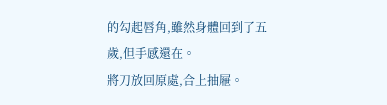的勾起唇角,雖然身體回到了五歲,但手感還在。
將刀放回原處,合上抽屜。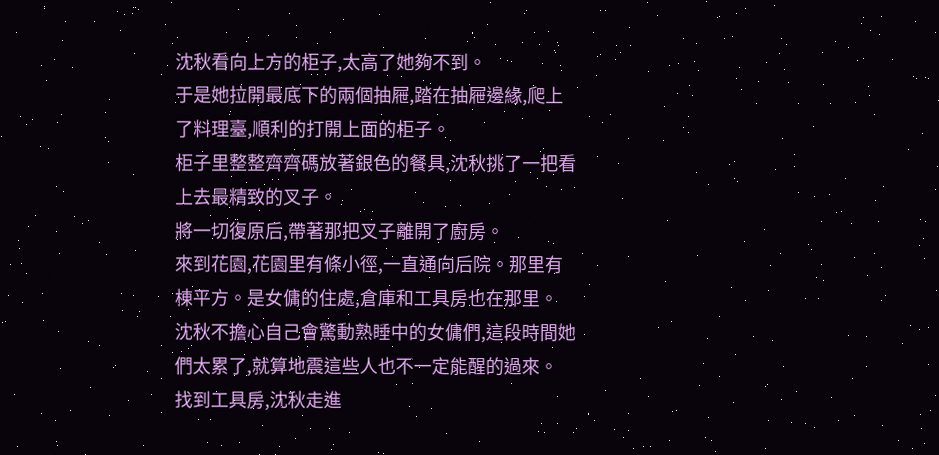沈秋看向上方的柜子,太高了她夠不到。
于是她拉開最底下的兩個抽屜,踏在抽屜邊緣,爬上了料理臺,順利的打開上面的柜子。
柜子里整整齊齊碼放著銀色的餐具,沈秋挑了一把看上去最精致的叉子。
將一切復原后,帶著那把叉子離開了廚房。
來到花園,花園里有條小徑,一直通向后院。那里有棟平方。是女傭的住處,倉庫和工具房也在那里。
沈秋不擔心自己會驚動熟睡中的女傭們,這段時間她們太累了,就算地震這些人也不一定能醒的過來。
找到工具房,沈秋走進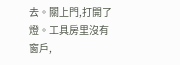去。關上門,打開了燈。工具房里沒有窗戶,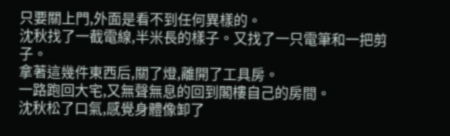只要關上門,外面是看不到任何異樣的。
沈秋找了一截電線,半米長的樣子。又找了一只電筆和一把剪子。
拿著這幾件東西后,關了燈,離開了工具房。
一路跑回大宅,又無聲無息的回到閣樓自己的房間。
沈秋松了口氣,感覺身體像卸了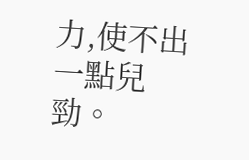力,使不出一點兒勁。